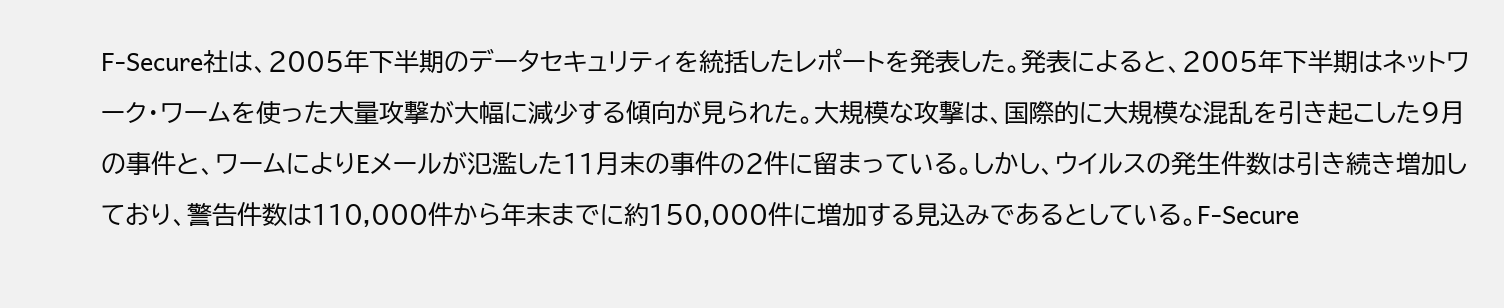F-Secure社は、2005年下半期のデータセキュリティを統括したレポートを発表した。発表によると、2005年下半期はネットワーク・ワームを使った大量攻撃が大幅に減少する傾向が見られた。大規模な攻撃は、国際的に大規模な混乱を引き起こした9月の事件と、ワームによりEメールが氾濫した11月末の事件の2件に留まっている。しかし、ウイルスの発生件数は引き続き増加しており、警告件数は110,000件から年末までに約150,000件に増加する見込みであるとしている。F-Secure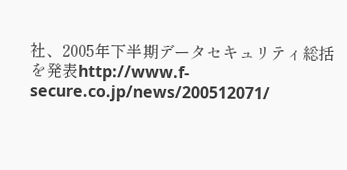社、2005年下半期データセキュリティ総括を発表http://www.f-secure.co.jp/news/200512071/